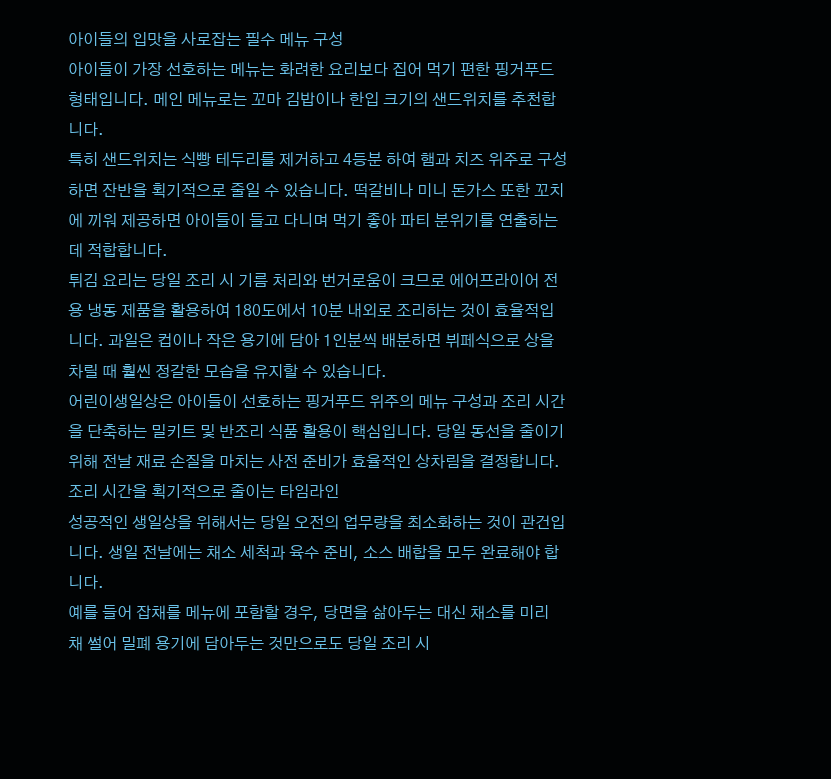아이들의 입맛을 사로잡는 필수 메뉴 구성
아이들이 가장 선호하는 메뉴는 화려한 요리보다 집어 먹기 편한 핑거푸드 형태입니다. 메인 메뉴로는 꼬마 김밥이나 한입 크기의 샌드위치를 추천합니다.
특히 샌드위치는 식빵 테두리를 제거하고 4등분 하여 햄과 치즈 위주로 구성하면 잔반을 획기적으로 줄일 수 있습니다. 떡갈비나 미니 돈가스 또한 꼬치에 끼워 제공하면 아이들이 들고 다니며 먹기 좋아 파티 분위기를 연출하는 데 적합합니다.
튀김 요리는 당일 조리 시 기름 처리와 번거로움이 크므로 에어프라이어 전용 냉동 제품을 활용하여 180도에서 10분 내외로 조리하는 것이 효율적입니다. 과일은 컵이나 작은 용기에 담아 1인분씩 배분하면 뷔페식으로 상을 차릴 때 훨씬 정갈한 모습을 유지할 수 있습니다.
어린이생일상은 아이들이 선호하는 핑거푸드 위주의 메뉴 구성과 조리 시간을 단축하는 밀키트 및 반조리 식품 활용이 핵심입니다. 당일 동선을 줄이기 위해 전날 재료 손질을 마치는 사전 준비가 효율적인 상차림을 결정합니다.
조리 시간을 획기적으로 줄이는 타임라인
성공적인 생일상을 위해서는 당일 오전의 업무량을 최소화하는 것이 관건입니다. 생일 전날에는 채소 세척과 육수 준비, 소스 배합을 모두 완료해야 합니다.
예를 들어 잡채를 메뉴에 포함할 경우, 당면을 삶아두는 대신 채소를 미리 채 썰어 밀폐 용기에 담아두는 것만으로도 당일 조리 시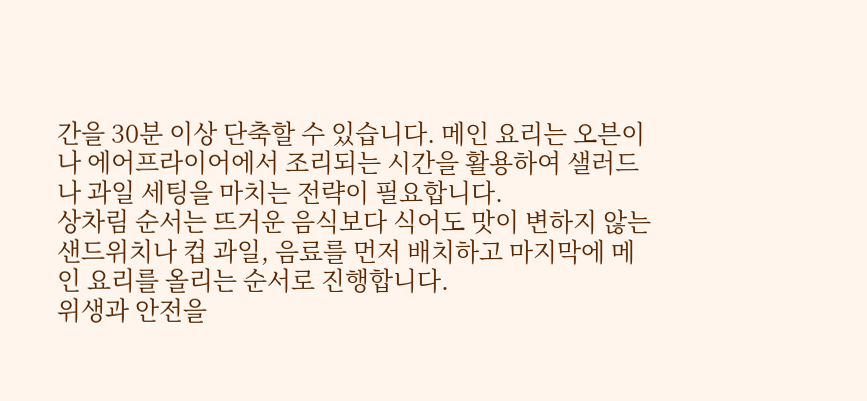간을 30분 이상 단축할 수 있습니다. 메인 요리는 오븐이나 에어프라이어에서 조리되는 시간을 활용하여 샐러드나 과일 세팅을 마치는 전략이 필요합니다.
상차림 순서는 뜨거운 음식보다 식어도 맛이 변하지 않는 샌드위치나 컵 과일, 음료를 먼저 배치하고 마지막에 메인 요리를 올리는 순서로 진행합니다.
위생과 안전을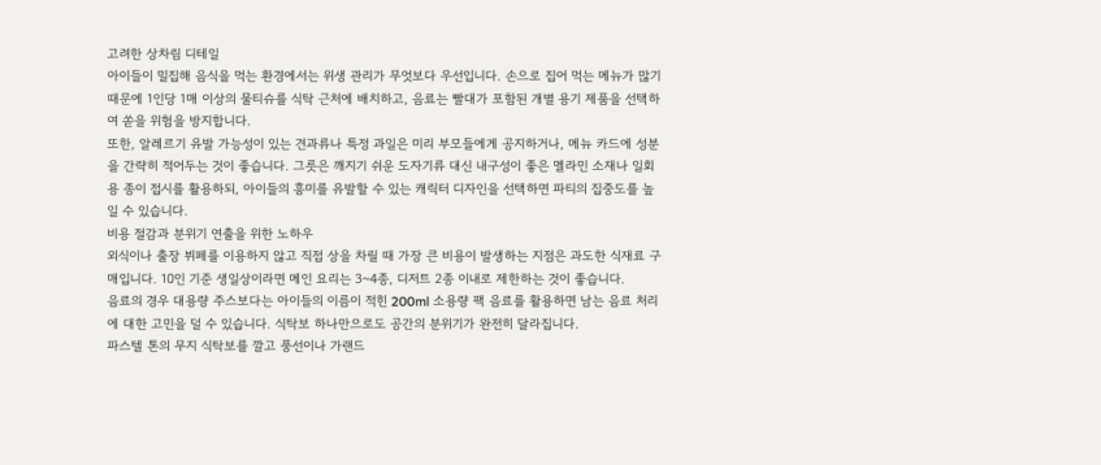고려한 상차림 디테일
아이들이 밀집해 음식을 먹는 환경에서는 위생 관리가 무엇보다 우선입니다. 손으로 집어 먹는 메뉴가 많기 때문에 1인당 1매 이상의 물티슈를 식탁 근처에 배치하고, 음료는 빨대가 포함된 개별 용기 제품을 선택하여 쏟을 위험을 방지합니다.
또한, 알레르기 유발 가능성이 있는 견과류나 특정 과일은 미리 부모들에게 공지하거나, 메뉴 카드에 성분을 간략히 적어두는 것이 좋습니다. 그릇은 깨지기 쉬운 도자기류 대신 내구성이 좋은 멜라민 소재나 일회용 종이 접시를 활용하되, 아이들의 흥미를 유발할 수 있는 캐릭터 디자인을 선택하면 파티의 집중도를 높일 수 있습니다.
비용 절감과 분위기 연출을 위한 노하우
외식이나 출장 뷔페를 이용하지 않고 직접 상을 차릴 때 가장 큰 비용이 발생하는 지점은 과도한 식재료 구매입니다. 10인 기준 생일상이라면 메인 요리는 3~4종, 디저트 2종 이내로 제한하는 것이 좋습니다.
음료의 경우 대용량 주스보다는 아이들의 이름이 적힌 200ml 소용량 팩 음료를 활용하면 남는 음료 처리에 대한 고민을 덜 수 있습니다. 식탁보 하나만으로도 공간의 분위기가 완전히 달라집니다.
파스텔 톤의 무지 식탁보를 깔고 풍선이나 가랜드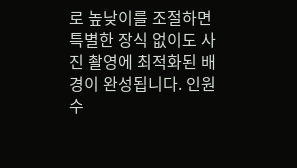로 높낮이를 조절하면 특별한 장식 없이도 사진 촬영에 최적화된 배경이 완성됩니다. 인원수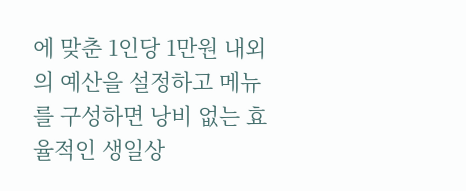에 맞춘 1인당 1만원 내외의 예산을 설정하고 메뉴를 구성하면 낭비 없는 효율적인 생일상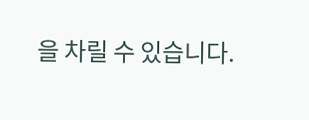을 차릴 수 있습니다.